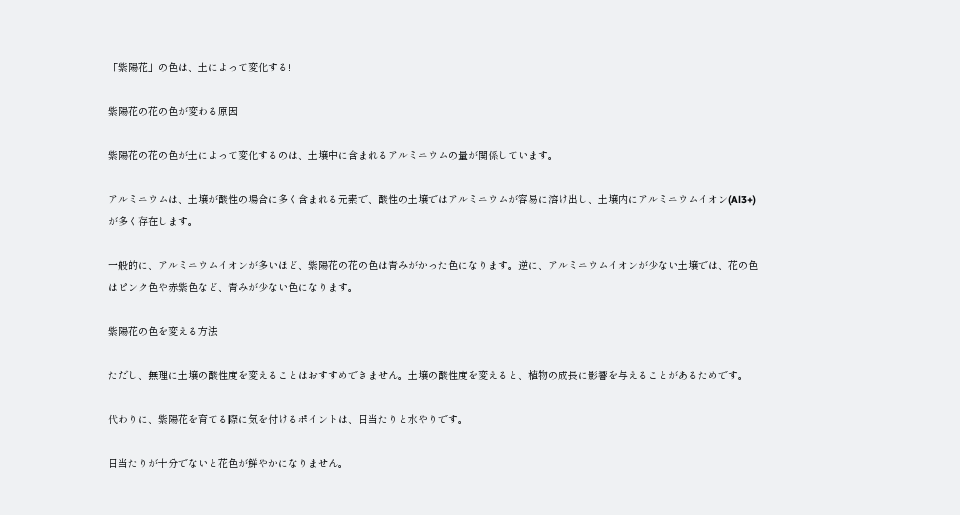「紫陽花」の色は、土によって変化する!

紫陽花の花の色が変わる原因

紫陽花の花の色が土によって変化するのは、土壌中に含まれるアルミニウムの量が関係しています。

アルミニウムは、土壌が酸性の場合に多く含まれる元素で、酸性の土壌ではアルミニウムが容易に溶け出し、土壌内にアルミニウムイオン(Al3+)が多く存在します。

一般的に、アルミニウムイオンが多いほど、紫陽花の花の色は青みがかった色になります。逆に、アルミニウムイオンが少ない土壌では、花の色はピンク色や赤紫色など、青みが少ない色になります。

紫陽花の色を変える方法

ただし、無理に土壌の酸性度を変えることはおすすめできません。土壌の酸性度を変えると、植物の成長に影響を与えることがあるためです。

代わりに、紫陽花を育てる際に気を付けるポイントは、日当たりと水やりです。

日当たりが十分でないと花色が鮮やかになりません。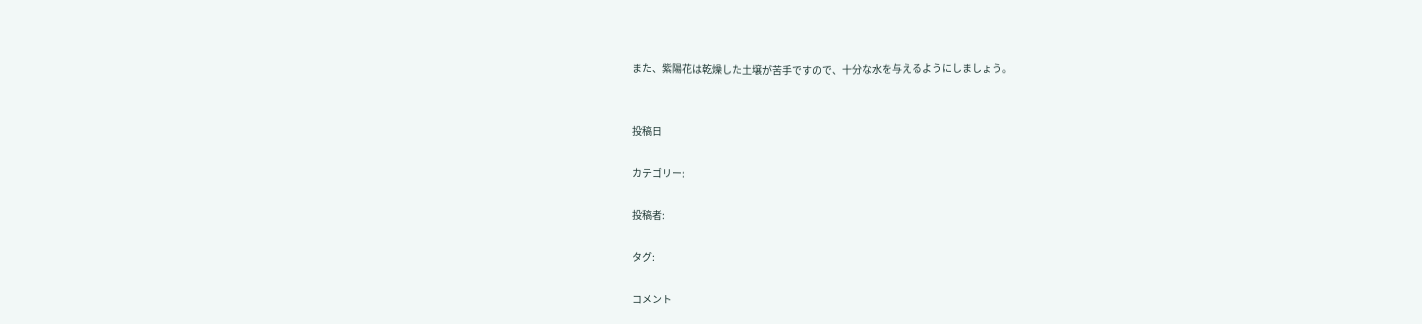また、紫陽花は乾燥した土壌が苦手ですので、十分な水を与えるようにしましょう。


投稿日

カテゴリー:

投稿者:

タグ:

コメント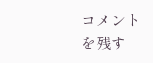コメントを残す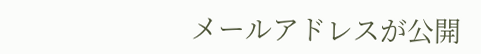メールアドレスが公開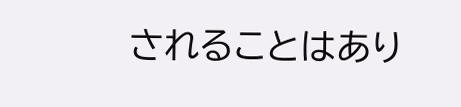されることはあり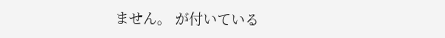ません。 が付いている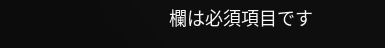欄は必須項目です